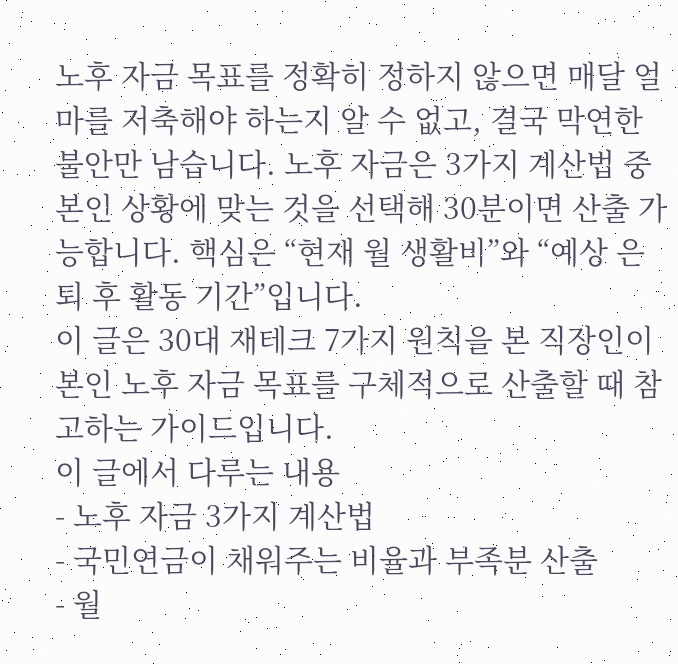노후 자금 목표를 정확히 정하지 않으면 매달 얼마를 저축해야 하는지 알 수 없고, 결국 막연한 불안만 남습니다. 노후 자금은 3가지 계산법 중 본인 상황에 맞는 것을 선택해 30분이면 산출 가능합니다. 핵심은 “현재 월 생활비”와 “예상 은퇴 후 활동 기간”입니다.
이 글은 30대 재테크 7가지 원칙을 본 직장인이 본인 노후 자금 목표를 구체적으로 산출할 때 참고하는 가이드입니다.
이 글에서 다루는 내용
- 노후 자금 3가지 계산법
- 국민연금이 채워주는 비율과 부족분 산출
- 월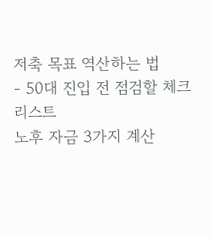저축 목표 역산하는 법
- 50대 진입 전 점검할 체크리스트
노후 자금 3가지 계산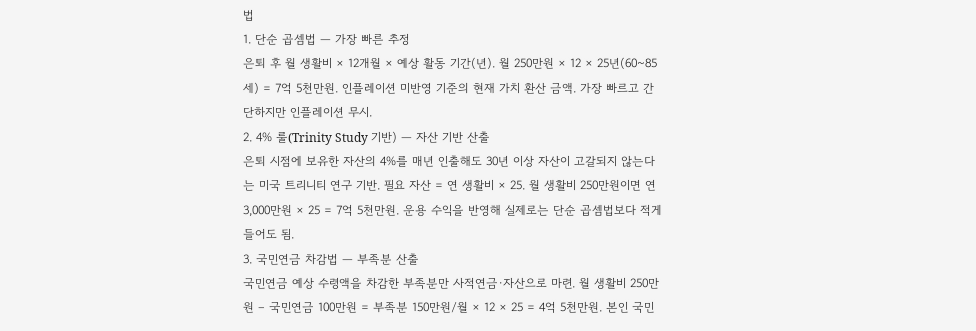법
1. 단순 곱셈법 — 가장 빠른 추정
은퇴 후 월 생활비 × 12개월 × 예상 활동 기간(년). 월 250만원 × 12 × 25년(60~85세) = 7억 5천만원. 인플레이션 미반영 기준의 현재 가치 환산 금액. 가장 빠르고 간단하지만 인플레이션 무시.
2. 4% 룰(Trinity Study 기반) — 자산 기반 산출
은퇴 시점에 보유한 자산의 4%를 매년 인출해도 30년 이상 자산이 고갈되지 않는다는 미국 트리니티 연구 기반. 필요 자산 = 연 생활비 × 25. 월 생활비 250만원이면 연 3,000만원 × 25 = 7억 5천만원. 운용 수익을 반영해 실제로는 단순 곱셈법보다 적게 들어도 됨.
3. 국민연금 차감법 — 부족분 산출
국민연금 예상 수령액을 차감한 부족분만 사적연금·자산으로 마련. 월 생활비 250만원 – 국민연금 100만원 = 부족분 150만원/월 × 12 × 25 = 4억 5천만원. 본인 국민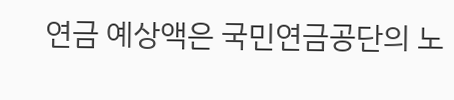연금 예상액은 국민연금공단의 노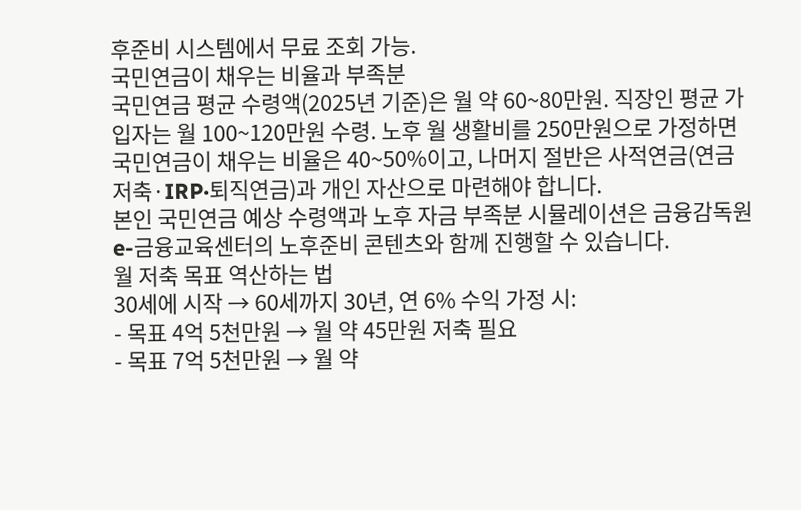후준비 시스템에서 무료 조회 가능.
국민연금이 채우는 비율과 부족분
국민연금 평균 수령액(2025년 기준)은 월 약 60~80만원. 직장인 평균 가입자는 월 100~120만원 수령. 노후 월 생활비를 250만원으로 가정하면 국민연금이 채우는 비율은 40~50%이고, 나머지 절반은 사적연금(연금저축·IRP·퇴직연금)과 개인 자산으로 마련해야 합니다.
본인 국민연금 예상 수령액과 노후 자금 부족분 시뮬레이션은 금융감독원 e-금융교육센터의 노후준비 콘텐츠와 함께 진행할 수 있습니다.
월 저축 목표 역산하는 법
30세에 시작 → 60세까지 30년, 연 6% 수익 가정 시:
- 목표 4억 5천만원 → 월 약 45만원 저축 필요
- 목표 7억 5천만원 → 월 약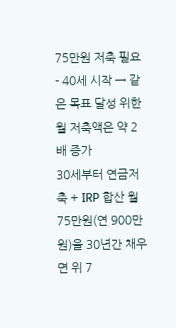75만원 저축 필요
- 40세 시작 → 같은 목표 달성 위한 월 저축액은 약 2배 증가
30세부터 연금저축 + IRP 합산 월 75만원(연 900만원)을 30년간 채우면 위 7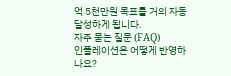억 5천만원 목표를 거의 자동 달성하게 됩니다.
자주 묻는 질문 (FAQ)
인플레이션은 어떻게 반영하나요?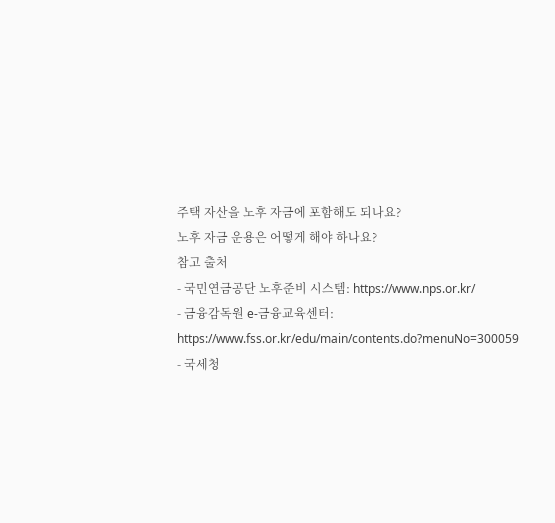주택 자산을 노후 자금에 포함해도 되나요?
노후 자금 운용은 어떻게 해야 하나요?
참고 출처
- 국민연금공단 노후준비 시스템: https://www.nps.or.kr/
- 금융감독원 e-금융교육센터: https://www.fss.or.kr/edu/main/contents.do?menuNo=300059
- 국세청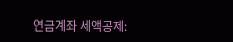연금계좌 세액공제: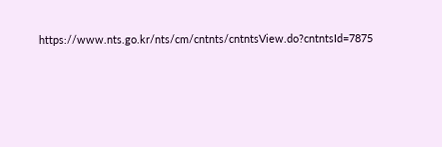https://www.nts.go.kr/nts/cm/cntnts/cntntsView.do?cntntsId=7875